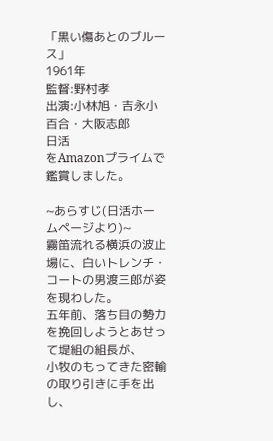「黒い傷あとのブルース」
1961年
監督:野村孝
出演:小林旭・吉永小百合・大阪志郎
日活
をAmazonプライムで鑑賞しました。

~あらすじ(日活ホームページより)~
霧笛流れる横浜の波止場に、白いトレンチ・コートの男渡三郎が姿を現わした。
五年前、落ち目の勢力を挽回しようとあせって堤組の組長が、
小牧のもってきた密輸の取り引きに手を出し、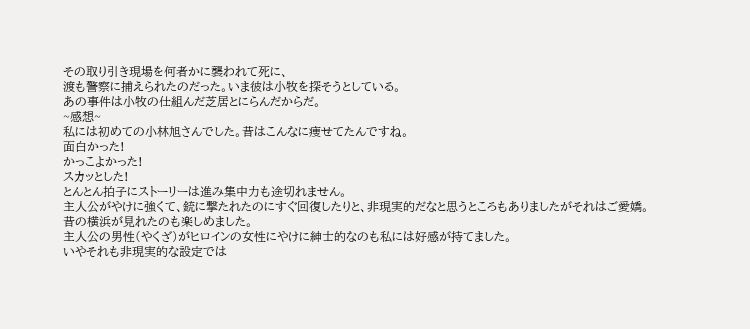その取り引き現場を何者かに襲われて死に、
渡も警察に捕えられたのだった。いま彼は小牧を探そうとしている。
あの事件は小牧の仕組んだ芝居とにらんだからだ。
~感想~
私には初めての小林旭さんでした。昔はこんなに痩せてたんですね。
面白かった!
かっこよかった!
スカッとした!
とんとん拍子にストーリーは進み集中力も途切れません。
主人公がやけに強くて、銃に撃たれたのにすぐ回復したりと、非現実的だなと思うところもありましたがそれはご愛嬌。
昔の横浜が見れたのも楽しめました。
主人公の男性(やくざ)がヒロインの女性にやけに紳士的なのも私には好感が持てました。
いやそれも非現実的な設定では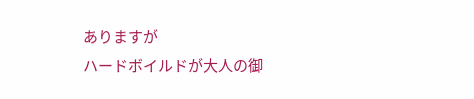ありますが
ハードボイルドが大人の御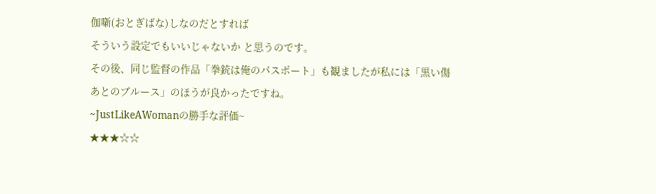伽噺(おとぎばな)しなのだとすれば
そういう設定でもいいじゃないか と思うのです。
その後、同じ監督の作品「拳銃は俺のパスポート」も観ましたが私には「黒い傷あとのブルース」のほうが良かったですね。
~JustLikeAWomanの勝手な評価~
★★★☆☆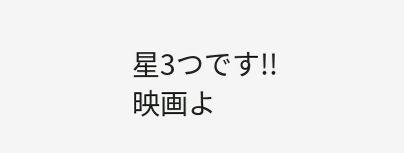星3つです!!
映画よ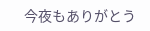今夜もありがとう